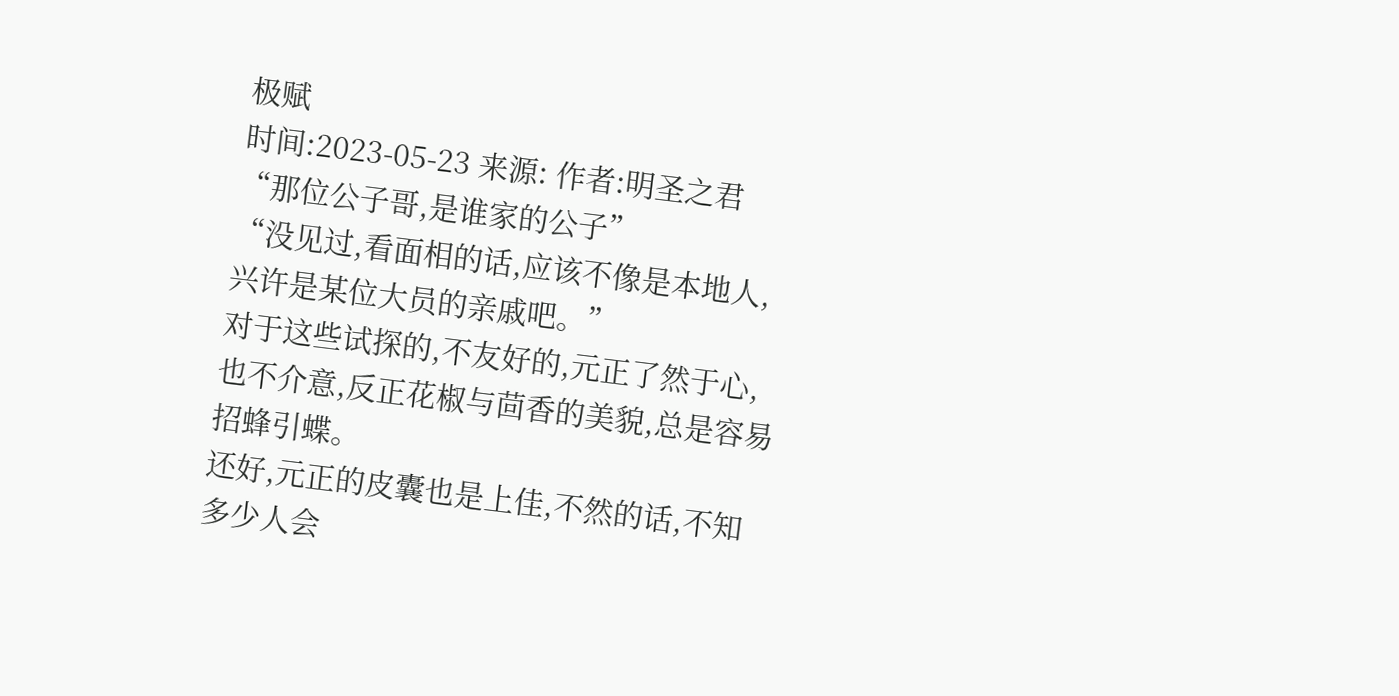极赋
时间:2023-05-23 来源: 作者:明圣之君
“那位公子哥,是谁家的公子”
“没见过,看面相的话,应该不像是本地人,兴许是某位大员的亲戚吧。”
对于这些试探的,不友好的,元正了然于心,也不介意,反正花椒与茴香的美貌,总是容易招蜂引蝶。
还好,元正的皮囊也是上佳,不然的话,不知多少人会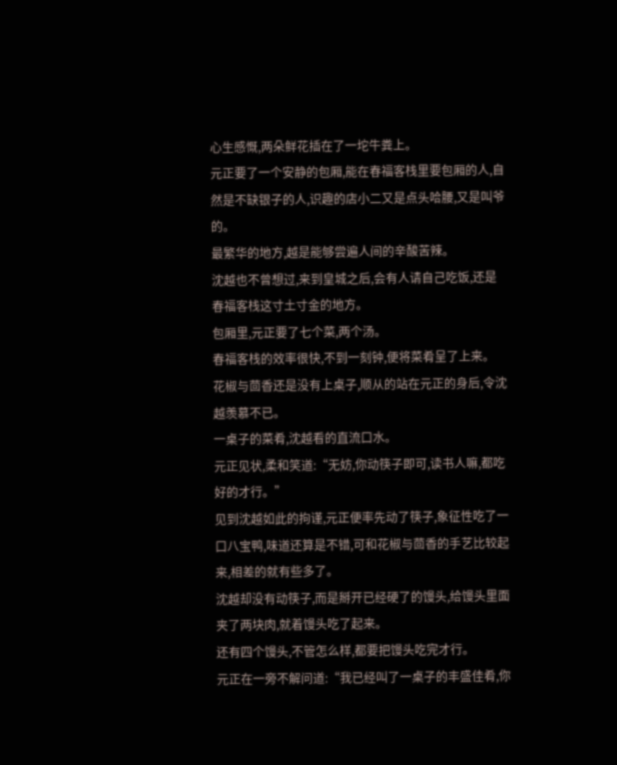心生感慨,两朵鲜花插在了一坨牛粪上。
元正要了一个安静的包厢,能在春福客栈里要包厢的人,自然是不缺银子的人,识趣的店小二又是点头哈腰,又是叫爷的。
最繁华的地方,越是能够尝遍人间的辛酸苦辣。
沈越也不曾想过,来到皇城之后,会有人请自己吃饭,还是春福客栈这寸土寸金的地方。
包厢里,元正要了七个菜,两个汤。
春福客栈的效率很快,不到一刻钟,便将菜肴呈了上来。
花椒与茴香还是没有上桌子,顺从的站在元正的身后,令沈越羡慕不已。
一桌子的菜肴,沈越看的直流口水。
元正见状,柔和笑道:“无妨,你动筷子即可,读书人嘛,都吃好的才行。”
见到沈越如此的拘谨,元正便率先动了筷子,象征性吃了一口八宝鸭,味道还算是不错,可和花椒与茴香的手艺比较起来,相差的就有些多了。
沈越却没有动筷子,而是掰开已经硬了的馒头,给馒头里面夹了两块肉,就着馒头吃了起来。
还有四个馒头,不管怎么样,都要把馒头吃完才行。
元正在一旁不解问道:“我已经叫了一桌子的丰盛佳肴,你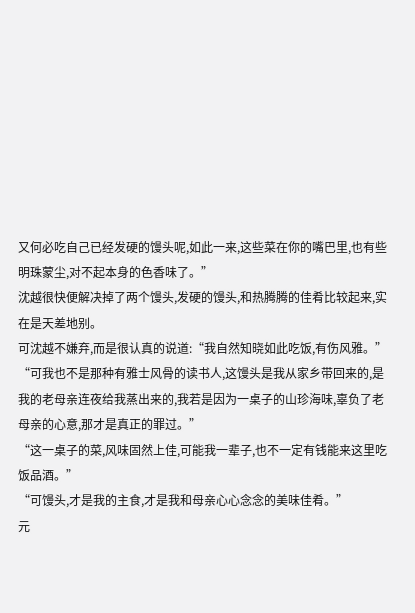又何必吃自己已经发硬的馒头呢,如此一来,这些菜在你的嘴巴里,也有些明珠蒙尘,对不起本身的色香味了。”
沈越很快便解决掉了两个馒头,发硬的馒头,和热腾腾的佳肴比较起来,实在是天差地别。
可沈越不嫌弃,而是很认真的说道:“我自然知晓如此吃饭,有伤风雅。”
“可我也不是那种有雅士风骨的读书人,这馒头是我从家乡带回来的,是我的老母亲连夜给我蒸出来的,我若是因为一桌子的山珍海味,辜负了老母亲的心意,那才是真正的罪过。”
“这一桌子的菜,风味固然上佳,可能我一辈子,也不一定有钱能来这里吃饭品酒。”
“可馒头,才是我的主食,才是我和母亲心心念念的美味佳肴。”
元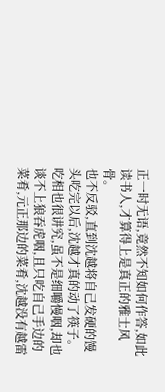正一时无语,竟然不知如何作答,如此读书人,才算得上是真正的雅士风骨。
也不反驳,直到沈越将自己发硬的馒头吃完以后,沈越才真的动了筷子。
吃相也很讲究,虽不是细嚼慢咽,却也谈不上狼吞虎咽,且只吃自己手边的菜肴,元正那边的菜肴,沈越没有越雷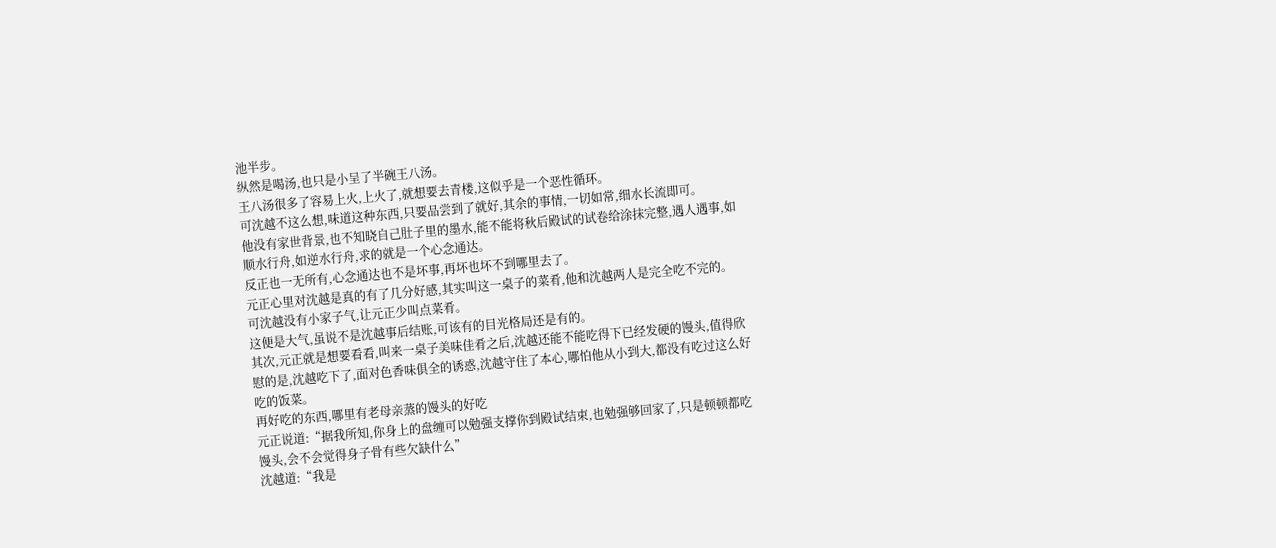池半步。
纵然是喝汤,也只是小呈了半碗王八汤。
王八汤很多了容易上火,上火了,就想要去青楼,这似乎是一个恶性循环。
可沈越不这么想,味道这种东西,只要品尝到了就好,其余的事情,一切如常,细水长流即可。
他没有家世背景,也不知晓自己肚子里的墨水,能不能将秋后殿试的试卷给涂抹完整,遇人遇事,如顺水行舟,如逆水行舟,求的就是一个心念通达。
反正也一无所有,心念通达也不是坏事,再坏也坏不到哪里去了。
元正心里对沈越是真的有了几分好感,其实叫这一桌子的菜肴,他和沈越两人是完全吃不完的。
可沈越没有小家子气,让元正少叫点菜肴。
这便是大气,虽说不是沈越事后结账,可该有的目光格局还是有的。
其次,元正就是想要看看,叫来一桌子美味佳肴之后,沈越还能不能吃得下已经发硬的馒头,值得欣慰的是,沈越吃下了,面对色香味俱全的诱惑,沈越守住了本心,哪怕他从小到大,都没有吃过这么好吃的饭菜。
再好吃的东西,哪里有老母亲蒸的馒头的好吃
元正说道:“据我所知,你身上的盘缠可以勉强支撑你到殿试结束,也勉强够回家了,只是顿顿都吃馒头,会不会觉得身子骨有些欠缺什么”
沈越道:“我是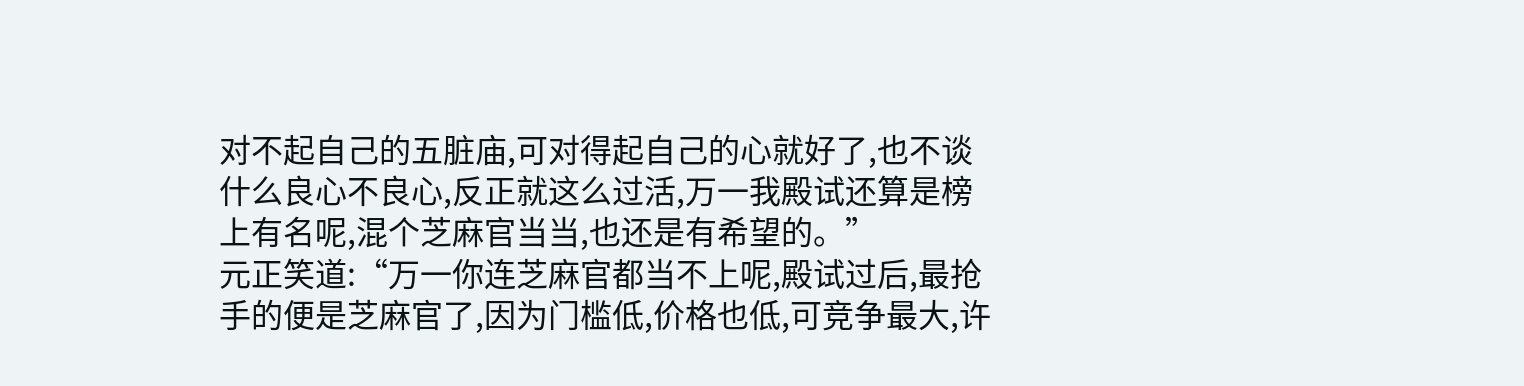对不起自己的五脏庙,可对得起自己的心就好了,也不谈什么良心不良心,反正就这么过活,万一我殿试还算是榜上有名呢,混个芝麻官当当,也还是有希望的。”
元正笑道:“万一你连芝麻官都当不上呢,殿试过后,最抢手的便是芝麻官了,因为门槛低,价格也低,可竞争最大,许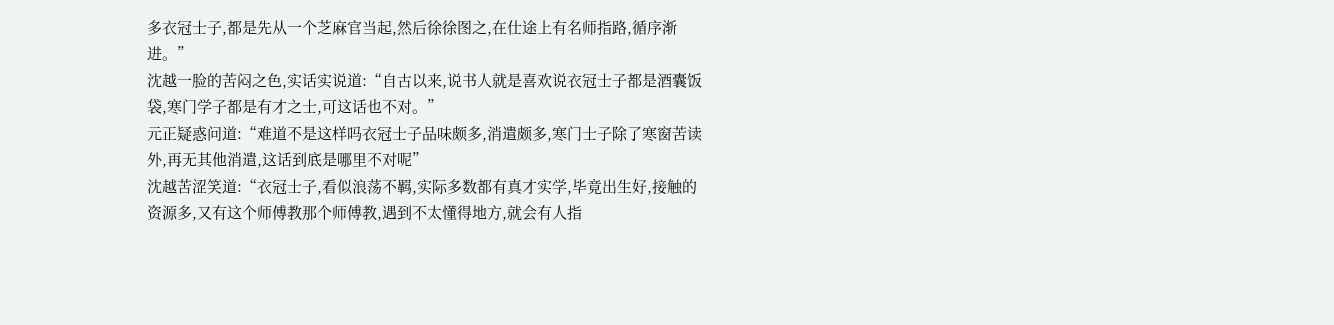多衣冠士子,都是先从一个芝麻官当起,然后徐徐图之,在仕途上有名师指路,循序渐进。”
沈越一脸的苦闷之色,实话实说道:“自古以来,说书人就是喜欢说衣冠士子都是酒囊饭袋,寒门学子都是有才之士,可这话也不对。”
元正疑惑问道:“难道不是这样吗衣冠士子品味颇多,消遣颇多,寒门士子除了寒窗苦读外,再无其他消遣,这话到底是哪里不对呢”
沈越苦涩笑道:“衣冠士子,看似浪荡不羁,实际多数都有真才实学,毕竟出生好,接触的资源多,又有这个师傅教那个师傅教,遇到不太懂得地方,就会有人指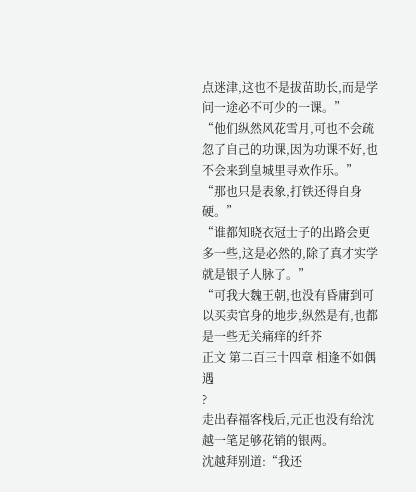点迷津,这也不是拔苗助长,而是学问一途必不可少的一课。”
“他们纵然风花雪月,可也不会疏忽了自己的功课,因为功课不好,也不会来到皇城里寻欢作乐。”
“那也只是表象,打铁还得自身硬。”
“谁都知晓衣冠士子的出路会更多一些,这是必然的,除了真才实学就是银子人脉了。”
“可我大魏王朝,也没有昏庸到可以买卖官身的地步,纵然是有,也都是一些无关痛痒的纤芥
正文 第二百三十四章 相逢不如偶遇
?
走出春福客栈后,元正也没有给沈越一笔足够花销的银两。
沈越拜别道:“我还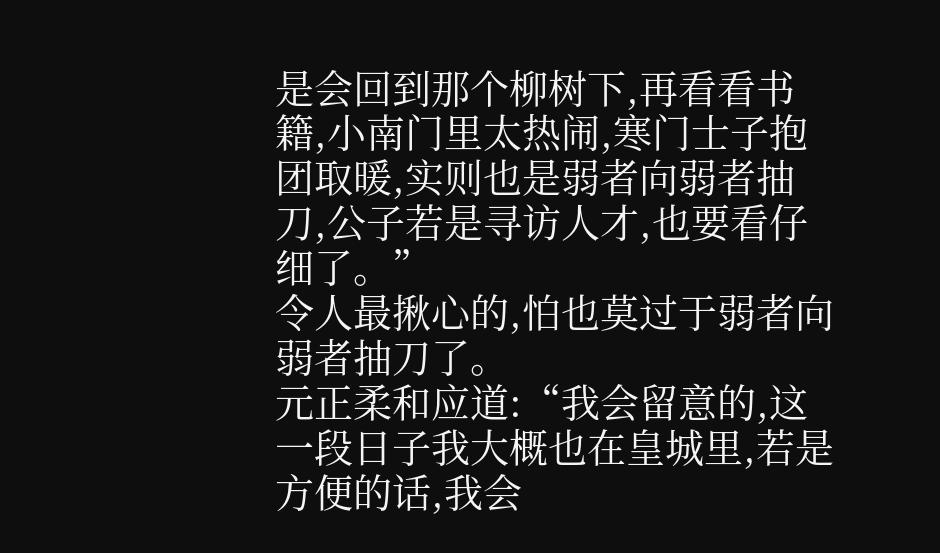是会回到那个柳树下,再看看书籍,小南门里太热闹,寒门士子抱团取暖,实则也是弱者向弱者抽刀,公子若是寻访人才,也要看仔细了。”
令人最揪心的,怕也莫过于弱者向弱者抽刀了。
元正柔和应道:“我会留意的,这一段日子我大概也在皇城里,若是方便的话,我会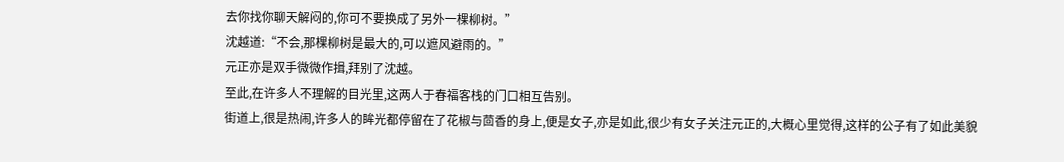去你找你聊天解闷的,你可不要换成了另外一棵柳树。”
沈越道:“不会,那棵柳树是最大的,可以遮风避雨的。”
元正亦是双手微微作揖,拜别了沈越。
至此,在许多人不理解的目光里,这两人于春福客栈的门口相互告别。
街道上,很是热闹,许多人的眸光都停留在了花椒与茴香的身上,便是女子,亦是如此,很少有女子关注元正的,大概心里觉得,这样的公子有了如此美貌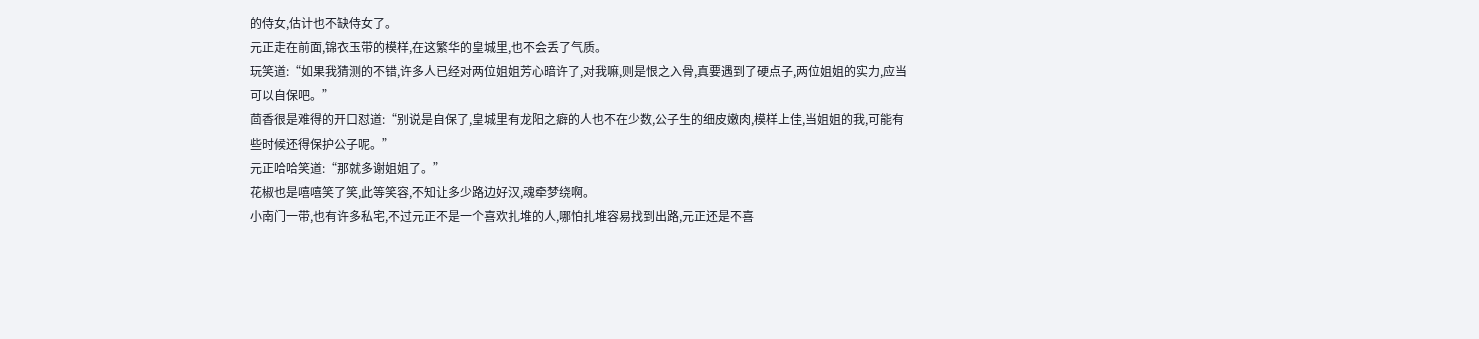的侍女,估计也不缺侍女了。
元正走在前面,锦衣玉带的模样,在这繁华的皇城里,也不会丢了气质。
玩笑道:“如果我猜测的不错,许多人已经对两位姐姐芳心暗许了,对我嘛,则是恨之入骨,真要遇到了硬点子,两位姐姐的实力,应当可以自保吧。”
茴香很是难得的开口怼道:“别说是自保了,皇城里有龙阳之癖的人也不在少数,公子生的细皮嫩肉,模样上佳,当姐姐的我,可能有些时候还得保护公子呢。”
元正哈哈笑道:“那就多谢姐姐了。”
花椒也是嘻嘻笑了笑,此等笑容,不知让多少路边好汉,魂牵梦绕啊。
小南门一带,也有许多私宅,不过元正不是一个喜欢扎堆的人,哪怕扎堆容易找到出路,元正还是不喜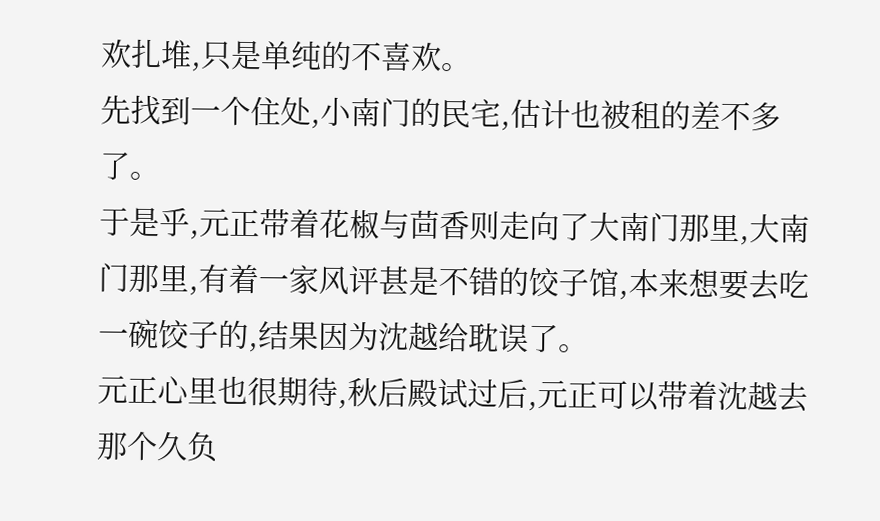欢扎堆,只是单纯的不喜欢。
先找到一个住处,小南门的民宅,估计也被租的差不多了。
于是乎,元正带着花椒与茴香则走向了大南门那里,大南门那里,有着一家风评甚是不错的饺子馆,本来想要去吃一碗饺子的,结果因为沈越给耽误了。
元正心里也很期待,秋后殿试过后,元正可以带着沈越去那个久负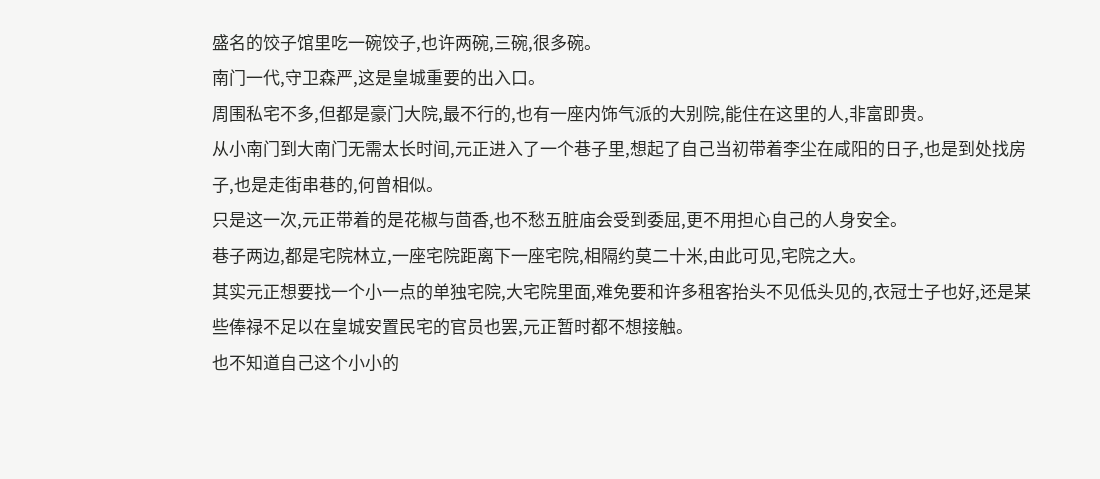盛名的饺子馆里吃一碗饺子,也许两碗,三碗,很多碗。
南门一代,守卫森严,这是皇城重要的出入口。
周围私宅不多,但都是豪门大院,最不行的,也有一座内饰气派的大别院,能住在这里的人,非富即贵。
从小南门到大南门无需太长时间,元正进入了一个巷子里,想起了自己当初带着李尘在咸阳的日子,也是到处找房子,也是走街串巷的,何曾相似。
只是这一次,元正带着的是花椒与茴香,也不愁五脏庙会受到委屈,更不用担心自己的人身安全。
巷子两边,都是宅院林立,一座宅院距离下一座宅院,相隔约莫二十米,由此可见,宅院之大。
其实元正想要找一个小一点的单独宅院,大宅院里面,难免要和许多租客抬头不见低头见的,衣冠士子也好,还是某些俸禄不足以在皇城安置民宅的官员也罢,元正暂时都不想接触。
也不知道自己这个小小的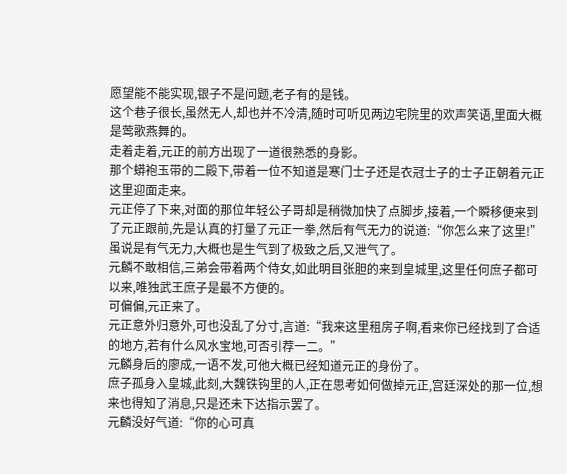愿望能不能实现,银子不是问题,老子有的是钱。
这个巷子很长,虽然无人,却也并不冷清,随时可听见两边宅院里的欢声笑语,里面大概是莺歌燕舞的。
走着走着,元正的前方出现了一道很熟悉的身影。
那个蟒袍玉带的二殿下,带着一位不知道是寒门士子还是衣冠士子的士子正朝着元正这里迎面走来。
元正停了下来,对面的那位年轻公子哥却是稍微加快了点脚步,接着,一个瞬移便来到了元正跟前,先是认真的打量了元正一拳,然后有气无力的说道:“你怎么来了这里!”
虽说是有气无力,大概也是生气到了极致之后,又泄气了。
元麟不敢相信,三弟会带着两个侍女,如此明目张胆的来到皇城里,这里任何庶子都可以来,唯独武王庶子是最不方便的。
可偏偏,元正来了。
元正意外归意外,可也没乱了分寸,言道:“我来这里租房子啊,看来你已经找到了合适的地方,若有什么风水宝地,可否引荐一二。”
元麟身后的廖成,一语不发,可他大概已经知道元正的身份了。
庶子孤身入皇城,此刻,大魏铁钩里的人,正在思考如何做掉元正,宫廷深处的那一位,想来也得知了消息,只是还未下达指示罢了。
元麟没好气道:“你的心可真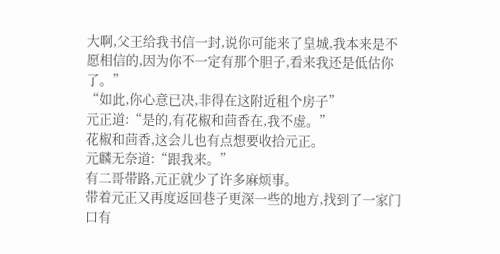大啊,父王给我书信一封,说你可能来了皇城,我本来是不愿相信的,因为你不一定有那个胆子,看来我还是低估你了。”
“如此,你心意已决,非得在这附近租个房子”
元正道:“是的,有花椒和茴香在,我不虚。”
花椒和茴香,这会儿也有点想要收拾元正。
元麟无奈道:“跟我来。”
有二哥带路,元正就少了许多麻烦事。
带着元正又再度返回巷子更深一些的地方,找到了一家门口有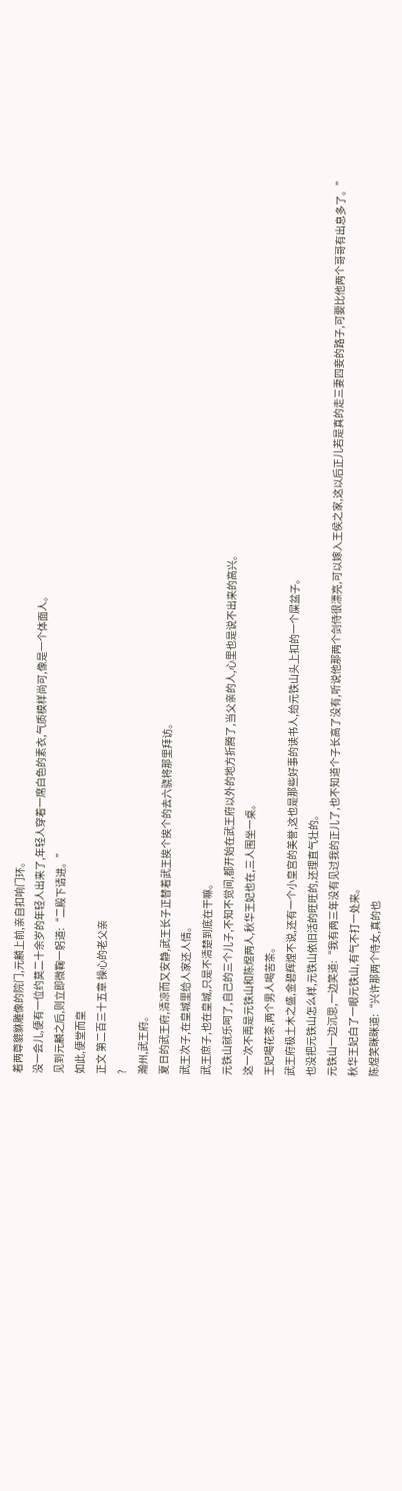着两尊貔貅雕像的院门,元麟上前,亲自扣响门环。
没一会儿,便有一位约莫二十余岁的年轻人出来了,年轻人穿着一席白色的素衣,气质模样尚可,像是一个体面人。
见到元麟之后,则立即微鞠一躬道:“二殿下请进。”
如此,便堂而皇
正文 第二百三十五章 操心的老父亲
?
瀚州,武王府。
夏日的武王府,清凉而又安静,武王长子正替着武王挨个挨个的去六骁将那里拜访。
武王次子,在皇城里给人家还人情。
武王庶子,也在皇城,只是不清楚到底在干嘛。
元铁山就乐呵了,自己的三个儿子,不知不觉间,都开始在武王府以外的地方折腾了,当父亲的人,心里也是说不出来的高兴。
这一次不再是元铁山和陈煜两人,秋华王妃也在,三人围坐一桌。
王妃喝花茶,两个男人喝苦茶。
武王府极土木之盛,金碧辉煌不说,还有一个小皇宫的美誉,这也是那些好事的读书人,给元铁山头上扣的一个屎盆子。
也没把元铁山怎么样,元铁山依旧活的旺旺的,还理直气壮的。
元铁山一边沉思,一边笑道:“我有两三年没有见过我的正儿了,也不知道个子长高了没有,听说他那两个剑侍很漂亮,可以嫁入王侯之家,这以后正儿若是真的走三妻四妾的路子,可要比他两个哥哥有出息多了。”
秋华王妃白了一眼元铁山,有气不打一处来。
陈煜笑眯眯道:“兴许那两个侍女,真的也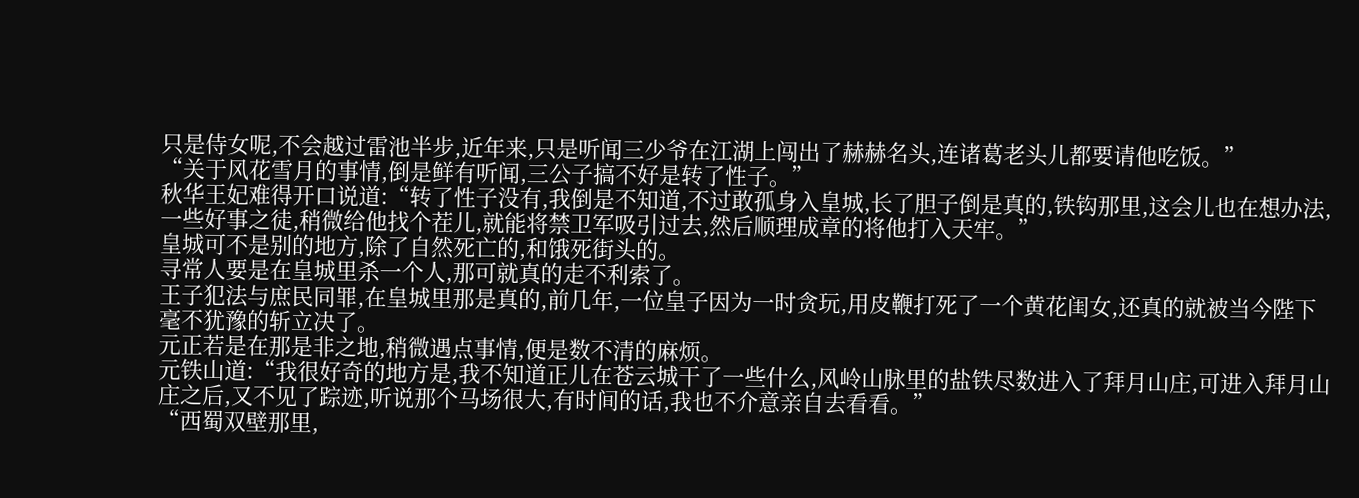只是侍女呢,不会越过雷池半步,近年来,只是听闻三少爷在江湖上闯出了赫赫名头,连诸葛老头儿都要请他吃饭。”
“关于风花雪月的事情,倒是鲜有听闻,三公子搞不好是转了性子。”
秋华王妃难得开口说道:“转了性子没有,我倒是不知道,不过敢孤身入皇城,长了胆子倒是真的,铁钩那里,这会儿也在想办法,一些好事之徒,稍微给他找个茬儿,就能将禁卫军吸引过去,然后顺理成章的将他打入天牢。”
皇城可不是别的地方,除了自然死亡的,和饿死街头的。
寻常人要是在皇城里杀一个人,那可就真的走不利索了。
王子犯法与庶民同罪,在皇城里那是真的,前几年,一位皇子因为一时贪玩,用皮鞭打死了一个黄花闺女,还真的就被当今陛下毫不犹豫的斩立决了。
元正若是在那是非之地,稍微遇点事情,便是数不清的麻烦。
元铁山道:“我很好奇的地方是,我不知道正儿在苍云城干了一些什么,风岭山脉里的盐铁尽数进入了拜月山庄,可进入拜月山庄之后,又不见了踪迹,听说那个马场很大,有时间的话,我也不介意亲自去看看。”
“西蜀双壁那里,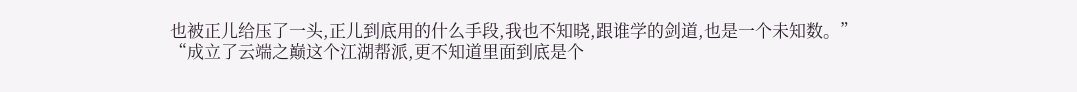也被正儿给压了一头,正儿到底用的什么手段,我也不知晓,跟谁学的剑道,也是一个未知数。”
“成立了云端之巅这个江湖帮派,更不知道里面到底是个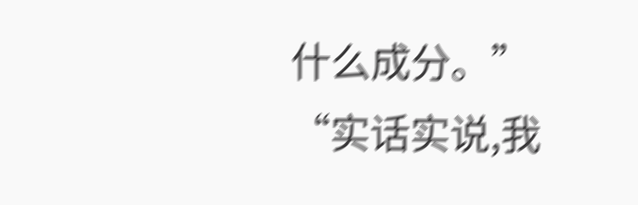什么成分。”
“实话实说,我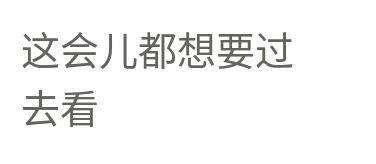这会儿都想要过去看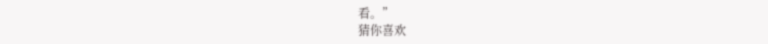看。”
猜你喜欢